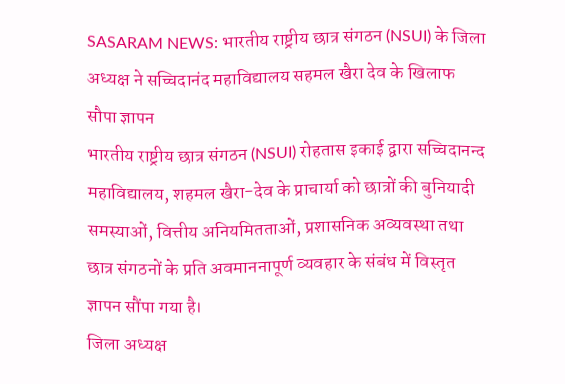SASARAM NEWS: भारतीय राष्ट्रीय छात्र संगठन (NSUI) के जिला अध्यक्ष ने सच्चिदानंद महाविद्यालय सहमल खैरा देव के खिलाफ सौपा ज्ञापन
भारतीय राष्ट्रीय छात्र संगठन (NSUI) रोहतास इकाई द्वारा सच्चिदानन्द महाविद्यालय, शहमल खैरा-देव के प्राचार्या को छात्रों की बुनियादी समस्याओं, वित्तीय अनियमितताओं, प्रशासनिक अव्यवस्था तथा छात्र संगठनों के प्रति अवमाननापूर्ण व्यवहार के संबंध में विस्तृत ज्ञापन सौंपा गया है।
जिला अध्यक्ष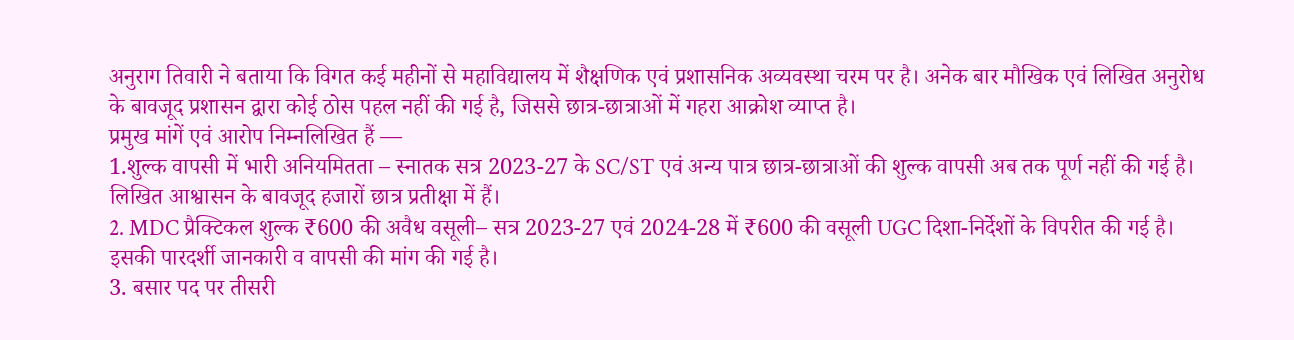अनुराग तिवारी ने बताया कि विगत कई महीनों से महाविद्यालय में शैक्षणिक एवं प्रशासनिक अव्यवस्था चरम पर है। अनेक बार मौखिक एवं लिखित अनुरोध के बावजूद प्रशासन द्वारा कोई ठोस पहल नहीं की गई है, जिससे छात्र-छात्राओं में गहरा आक्रोश व्याप्त है।
प्रमुख मांगें एवं आरोप निम्नलिखित हैं —
1.शुल्क वापसी में भारी अनियमितता – स्नातक सत्र 2023-27 के SC/ST एवं अन्य पात्र छात्र-छात्राओं की शुल्क वापसी अब तक पूर्ण नहीं की गई है। लिखित आश्वासन के बावजूद हजारों छात्र प्रतीक्षा में हैं।
2. MDC प्रैक्टिकल शुल्क ₹600 की अवैध वसूली– सत्र 2023-27 एवं 2024-28 में ₹600 की वसूली UGC दिशा-निर्देशों के विपरीत की गई है। इसकी पारदर्शी जानकारी व वापसी की मांग की गई है।
3. बसार पद पर तीसरी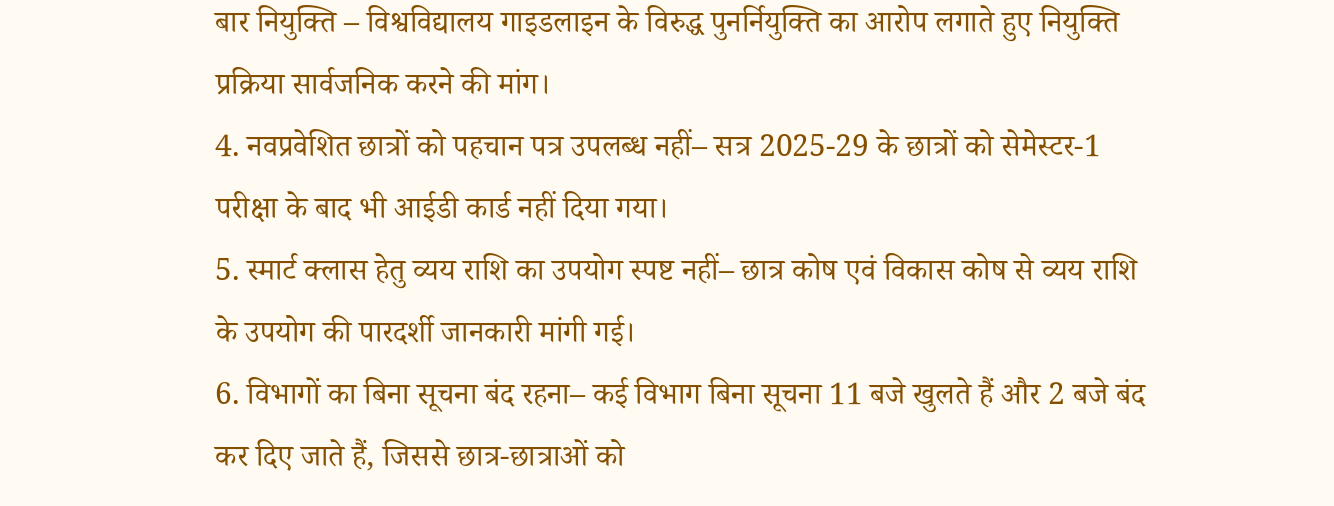बार नियुक्ति – विश्वविद्यालय गाइडलाइन के विरुद्ध पुनर्नियुक्ति का आरोप लगाते हुए नियुक्ति प्रक्रिया सार्वजनिक करने की मांग।
4. नवप्रवेशित छात्रों को पहचान पत्र उपलब्ध नहीं– सत्र 2025-29 के छात्रों को सेमेस्टर-1 परीक्षा के बाद भी आईडी कार्ड नहीं दिया गया।
5. स्मार्ट क्लास हेतु व्यय राशि का उपयोग स्पष्ट नहीं– छात्र कोष एवं विकास कोष से व्यय राशि के उपयोग की पारदर्शी जानकारी मांगी गई।
6. विभागों का बिना सूचना बंद रहना– कई विभाग बिना सूचना 11 बजे खुलते हैं और 2 बजे बंद कर दिए जाते हैं, जिससे छात्र-छात्राओं को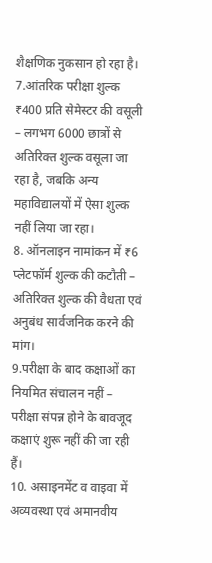शैक्षणिक नुकसान हो रहा है।
7.आंतरिक परीक्षा शुल्क ₹400 प्रति सेमेस्टर की वसूली – लगभग 6000 छात्रों से अतिरिक्त शुल्क वसूला जा रहा है, जबकि अन्य महाविद्यालयों में ऐसा शुल्क नहीं लिया जा रहा।
8. ऑनलाइन नामांकन में ₹6 प्लेटफॉर्म शुल्क की कटौती – अतिरिक्त शुल्क की वैधता एवं अनुबंध सार्वजनिक करने की मांग।
9.परीक्षा के बाद कक्षाओं का नियमित संचालन नहीं – परीक्षा संपन्न होने के बावजूद कक्षाएं शुरू नहीं की जा रही हैं।
10. असाइनमेंट व वाइवा में अव्यवस्था एवं अमानवीय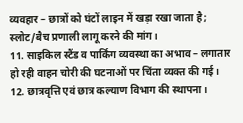व्यवहार – छात्रों को घंटों लाइन में खड़ा रखा जाता है; स्लोट/बैच प्रणाली लागू करने की मांग।
11. साइकिल स्टैंड व पार्किंग व्यवस्था का अभाव – लगातार हो रही वाहन चोरी की घटनाओं पर चिंता व्यक्त की गई।
12. छात्रवृत्ति एवं छात्र कल्याण विभाग की स्थापना।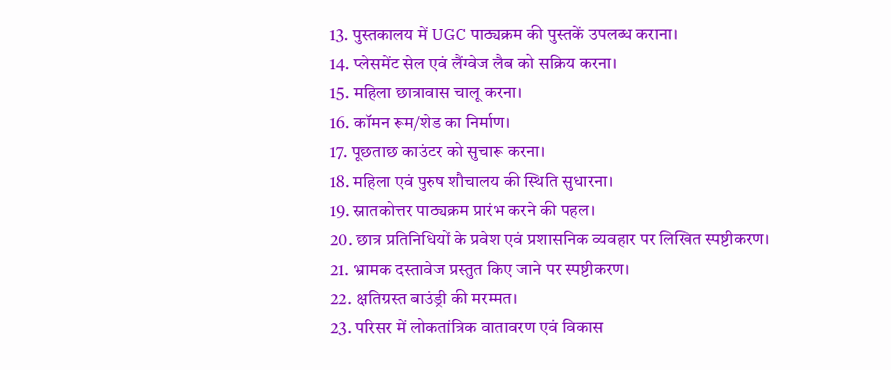13. पुस्तकालय में UGC पाठ्यक्रम की पुस्तकें उपलब्ध कराना।
14. प्लेसमेंट सेल एवं लैंग्वेज लैब को सक्रिय करना।
15. महिला छात्रावास चालू करना।
16. कॉमन रूम/शेड का निर्माण।
17. पूछताछ काउंटर को सुचारू करना।
18. महिला एवं पुरुष शौचालय की स्थिति सुधारना।
19. स्नातकोत्तर पाठ्यक्रम प्रारंभ करने की पहल।
20. छात्र प्रतिनिधियों के प्रवेश एवं प्रशासनिक व्यवहार पर लिखित स्पष्टीकरण।
21. भ्रामक दस्तावेज प्रस्तुत किए जाने पर स्पष्टीकरण।
22. क्षतिग्रस्त बाउंड्री की मरम्मत।
23. परिसर में लोकतांत्रिक वातावरण एवं विकास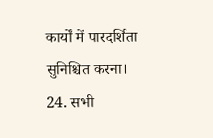कार्यों में पारदर्शिता सुनिश्चित करना।
24. सभी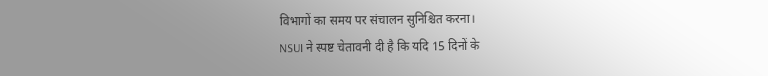विभागों का समय पर संचालन सुनिश्चित करना।
NSUI ने स्पष्ट चेतावनी दी है कि यदि 15 दिनों के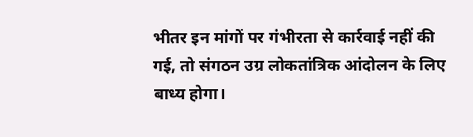भीतर इन मांगों पर गंभीरता से कार्रवाई नहीं की गई, तो संगठन उग्र लोकतांत्रिक आंदोलन के लिए बाध्य होगा।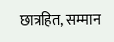छात्रहित, सम्मान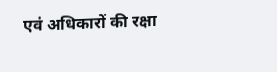एवं अधिकारों की रक्षा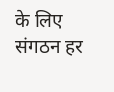के लिए संगठन हर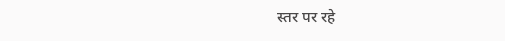स्तर पर रहे